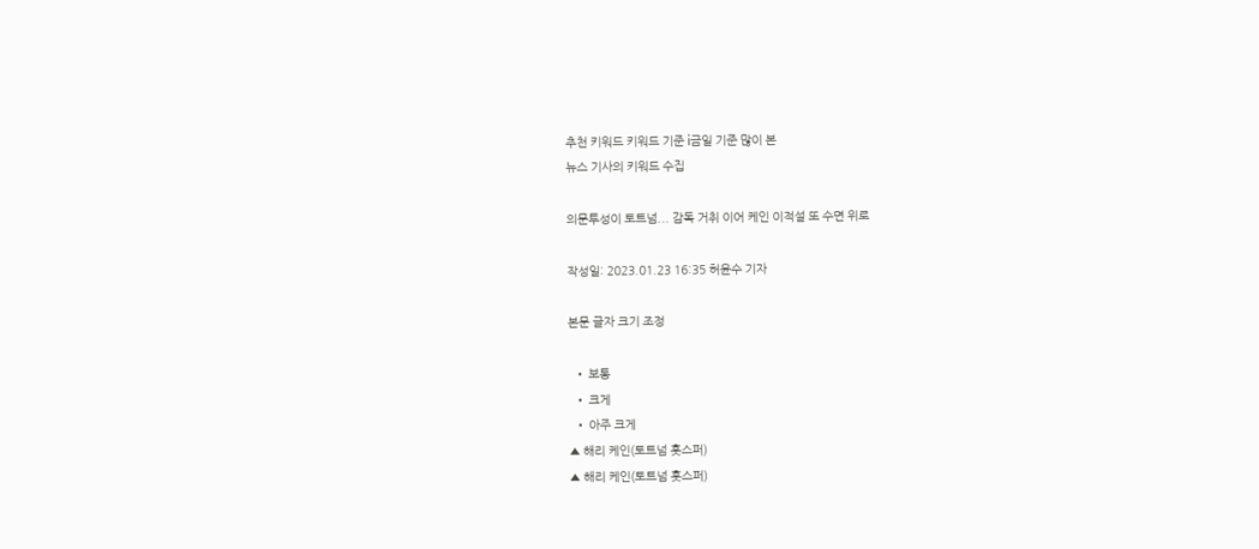추천 키워드 키워드 기준 i금일 기준 많이 본
뉴스 기사의 키워드 수집

의문투성이 토트넘... 감독 거취 이어 케인 이적설 또 수면 위로

작성일: 2023.01.23 16:35 허윤수 기자

본문 글자 크기 조정

  • 보통
  • 크게
  • 아주 크게
▲ 해리 케인(토트넘 홋스퍼)
▲ 해리 케인(토트넘 홋스퍼)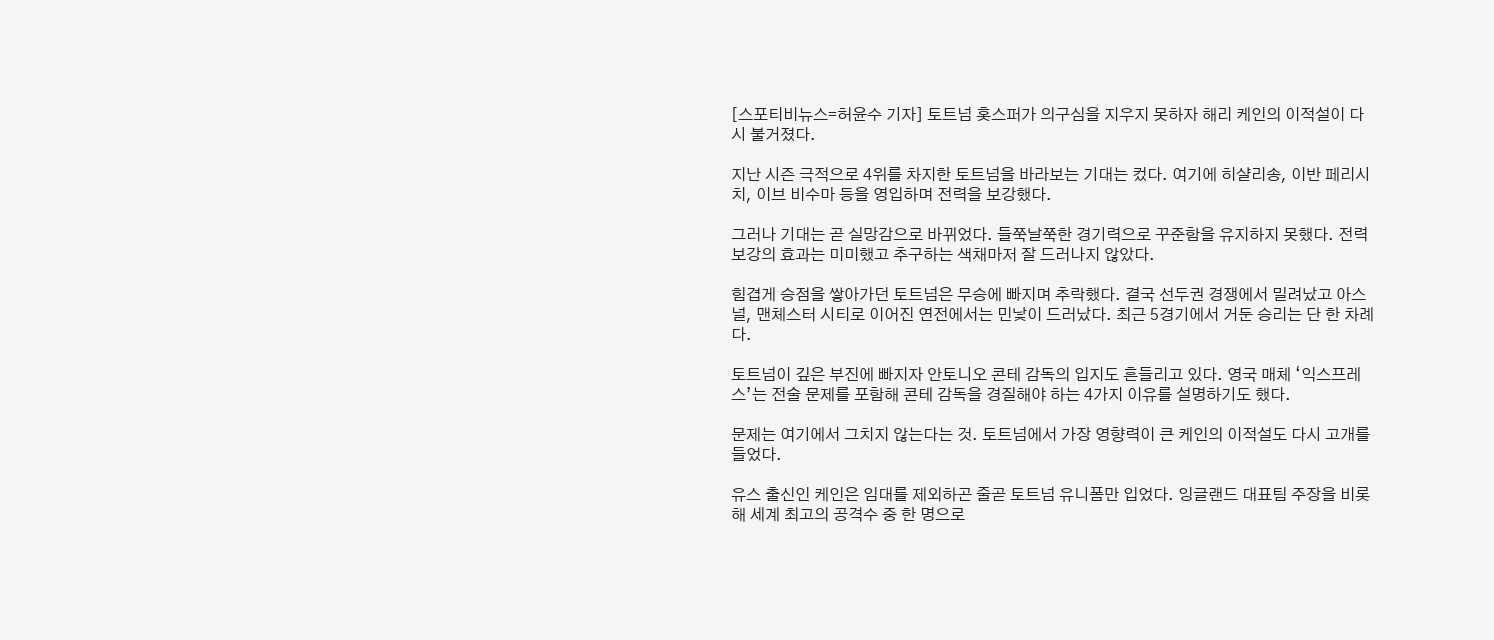[스포티비뉴스=허윤수 기자] 토트넘 홋스퍼가 의구심을 지우지 못하자 해리 케인의 이적설이 다시 불거졌다.

지난 시즌 극적으로 4위를 차지한 토트넘을 바라보는 기대는 컸다. 여기에 히샬리송, 이반 페리시치, 이브 비수마 등을 영입하며 전력을 보강했다.

그러나 기대는 곧 실망감으로 바뀌었다. 들쭉날쭉한 경기력으로 꾸준함을 유지하지 못했다. 전력 보강의 효과는 미미했고 추구하는 색채마저 잘 드러나지 않았다.

힘겹게 승점을 쌓아가던 토트넘은 무승에 빠지며 추락했다. 결국 선두권 경쟁에서 밀려났고 아스널, 맨체스터 시티로 이어진 연전에서는 민낯이 드러났다. 최근 5경기에서 거둔 승리는 단 한 차례다.

토트넘이 깊은 부진에 빠지자 안토니오 콘테 감독의 입지도 흔들리고 있다. 영국 매체 ‘익스프레스’는 전술 문제를 포함해 콘테 감독을 경질해야 하는 4가지 이유를 설명하기도 했다.

문제는 여기에서 그치지 않는다는 것. 토트넘에서 가장 영향력이 큰 케인의 이적설도 다시 고개를 들었다.

유스 출신인 케인은 임대를 제외하곤 줄곧 토트넘 유니폼만 입었다. 잉글랜드 대표팀 주장을 비롯해 세계 최고의 공격수 중 한 명으로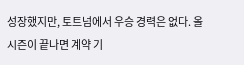성장했지만, 토트넘에서 우승 경력은 없다. 올 시즌이 끝나면 계약 기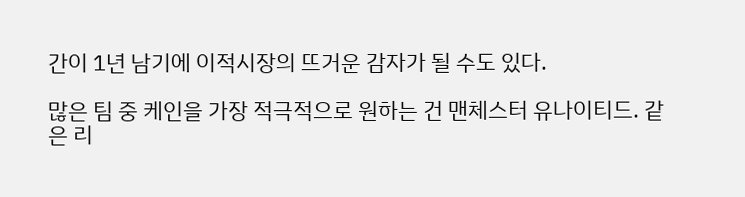간이 1년 남기에 이적시장의 뜨거운 감자가 될 수도 있다.

많은 팀 중 케인을 가장 적극적으로 원하는 건 맨체스터 유나이티드. 같은 리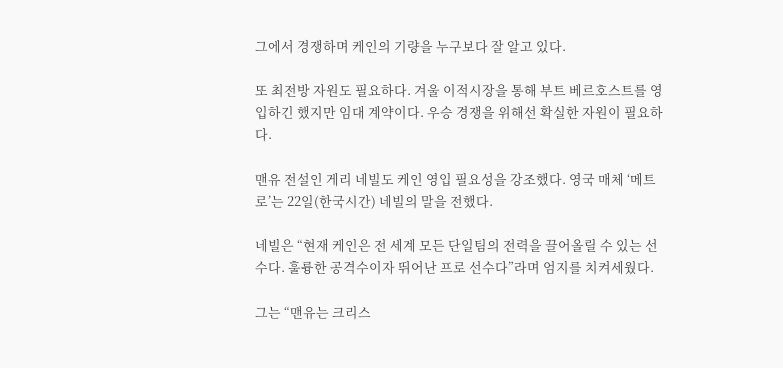그에서 경쟁하며 케인의 기량을 누구보다 잘 알고 있다.

또 최전방 자원도 필요하다. 겨울 이적시장을 통해 부트 베르호스트를 영입하긴 했지만 임대 계약이다. 우승 경쟁을 위해선 확실한 자원이 필요하다.

맨유 전설인 게리 네빌도 케인 영입 필요성을 강조했다. 영국 매체 ‘메트로’는 22일(한국시간) 네빌의 말을 전했다.

네빌은 “현재 케인은 전 세계 모든 단일팀의 전력을 끌어올릴 수 있는 선수다. 훌륭한 공격수이자 뛰어난 프로 선수다”라며 엄지를 치켜세웠다.

그는 “맨유는 크리스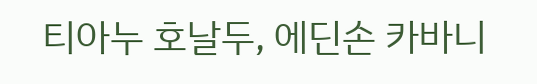티아누 호날두, 에딘손 카바니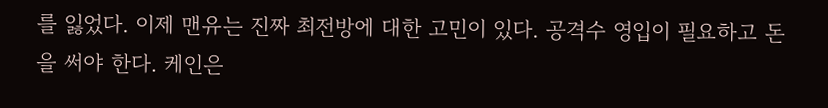를 잃었다. 이제 맨유는 진짜 최전방에 대한 고민이 있다. 공격수 영입이 필요하고 돈을 써야 한다. 케인은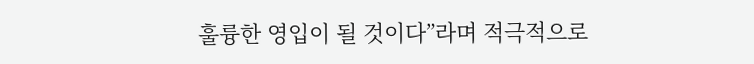훌륭한 영입이 될 것이다”라며 적극적으로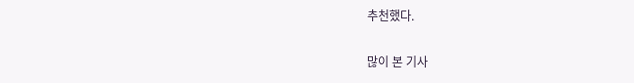추천했다.

많이 본 기사